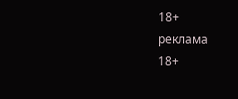18+
реклама
18+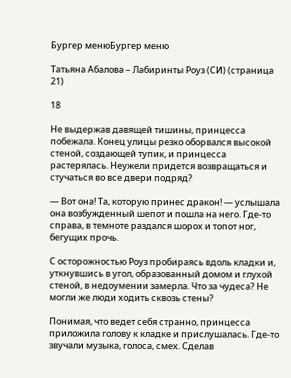Бургер менюБургер меню

Татьяна Абалова – Лабиринты Роуз (СИ) (страница 21)

18

Не выдержав давящей тишины, принцесса побежала. Конец улицы резко оборвался высокой стеной, создающей тупик, и принцесса растерялась. Неужели придется возвращаться и стучаться во все двери подряд?

— Вот она! Та, которую принес дракон! — услышала она возбужденный шепот и пошла на него. Где-то справа, в темноте раздался шорох и топот ног, бегущих прочь.

С осторожностью Роуз пробираясь вдоль кладки и, уткнувшись в угол, образованный домом и глухой стеной, в недоумении замерла. Что за чудеса? Не могли же люди ходить сквозь стены?

Понимая, что ведет себя странно, принцесса приложила голову к кладке и прислушалась. Где-то звучали музыка, голоса, смех. Сделав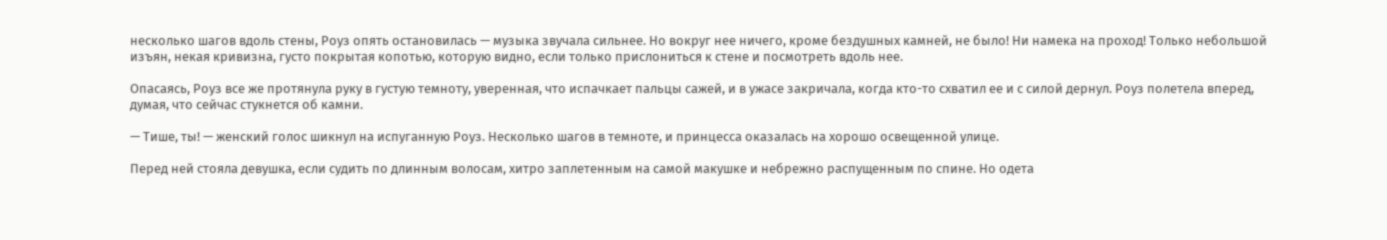несколько шагов вдоль стены, Роуз опять остановилась — музыка звучала сильнее. Но вокруг нее ничего, кроме бездушных камней, не было! Ни намека на проход! Только небольшой изъян, некая кривизна, густо покрытая копотью, которую видно, если только прислониться к стене и посмотреть вдоль нее.

Опасаясь, Роуз все же протянула руку в густую темноту, уверенная, что испачкает пальцы сажей, и в ужасе закричала, когда кто-то схватил ее и с силой дернул. Роуз полетела вперед, думая, что сейчас стукнется об камни.

— Тише, ты! — женский голос шикнул на испуганную Роуз. Несколько шагов в темноте, и принцесса оказалась на хорошо освещенной улице.

Перед ней стояла девушка, если судить по длинным волосам, хитро заплетенным на самой макушке и небрежно распущенным по спине. Но одета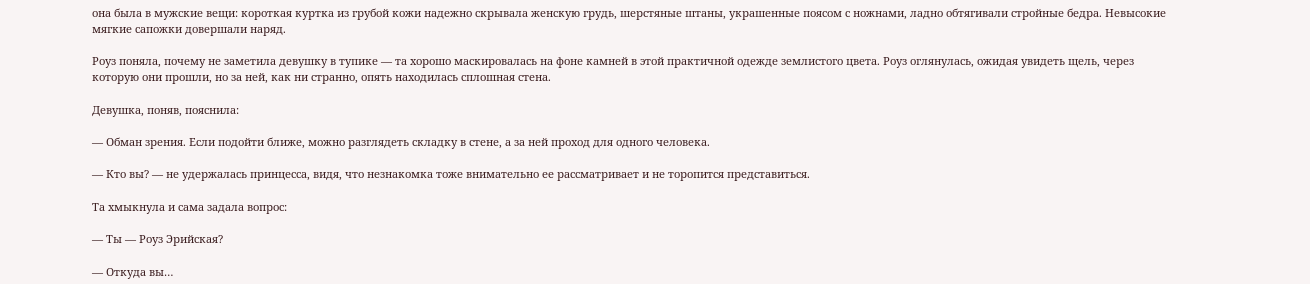она была в мужские вещи: короткая куртка из грубой кожи надежно скрывала женскую грудь, шерстяные штаны, украшенные поясом с ножнами, ладно обтягивали стройные бедра. Невысокие мягкие сапожки довершали наряд.

Роуз поняла, почему не заметила девушку в тупике — та хорошо маскировалась на фоне камней в этой практичной одежде землистого цвета. Роуз оглянулась, ожидая увидеть щель, через которую они прошли, но за ней, как ни странно, опять находилась сплошная стена.

Девушка, поняв, пояснила:

— Обман зрения. Если подойти ближе, можно разглядеть складку в стене, а за ней проход для одного человека.

— Кто вы? — не удержалась принцесса, видя, что незнакомка тоже внимательно ее рассматривает и не торопится представиться.

Та хмыкнула и сама задала вопрос:

— Ты — Роуз Эрийская?

— Откуда вы…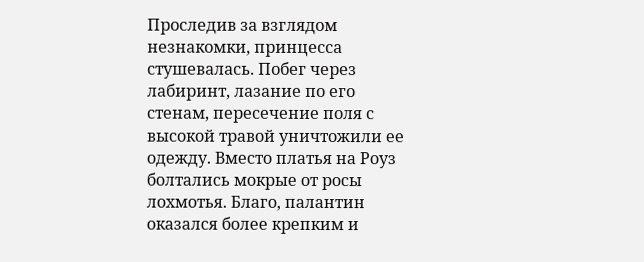Проследив за взглядом незнакомки, принцесса стушевалась. Побег через лабиринт, лазание по его стенам, пересечение поля с высокой травой уничтожили ее одежду. Вместо платья на Роуз болтались мокрые от росы лохмотья. Благо, палантин оказался более крепким и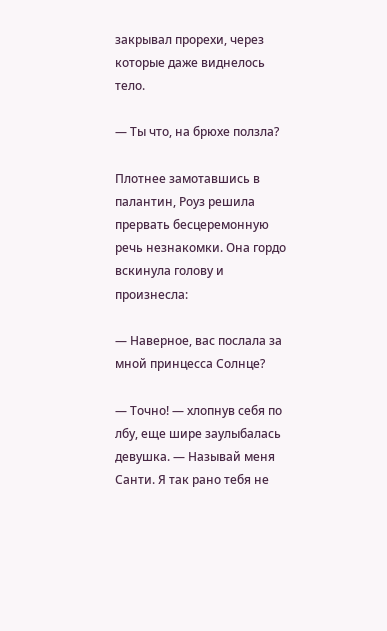закрывал прорехи, через которые даже виднелось тело.

— Ты что, на брюхе ползла?

Плотнее замотавшись в палантин, Роуз решила прервать бесцеремонную речь незнакомки. Она гордо вскинула голову и произнесла:

— Наверное, вас послала за мной принцесса Солнце?

— Точно! — хлопнув себя по лбу, еще шире заулыбалась девушка. — Называй меня Санти. Я так рано тебя не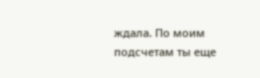ждала. По моим подсчетам ты еще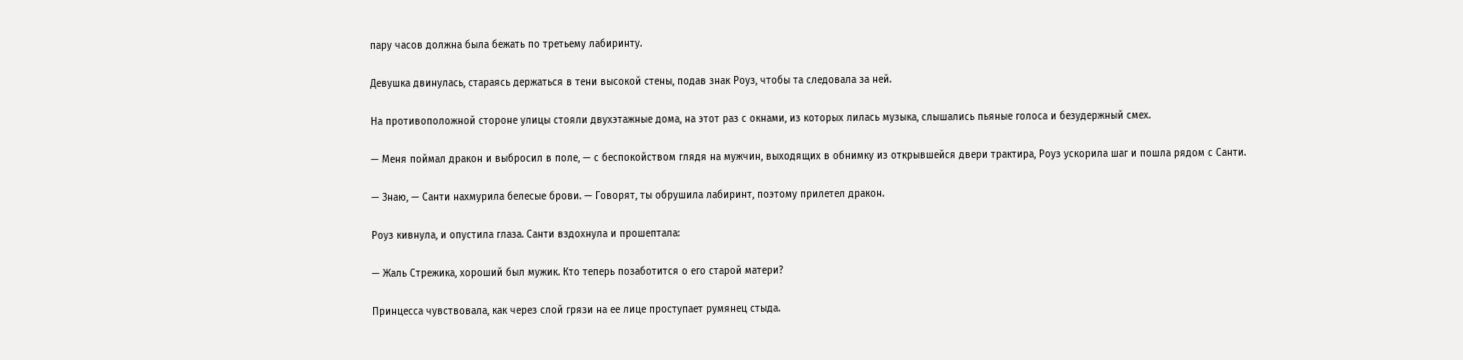пару часов должна была бежать по третьему лабиринту.

Девушка двинулась, стараясь держаться в тени высокой стены, подав знак Роуз, чтобы та следовала за ней.

На противоположной стороне улицы стояли двухэтажные дома, на этот раз с окнами, из которых лилась музыка, слышались пьяные голоса и безудержный смех.

— Меня поймал дракон и выбросил в поле, — с беспокойством глядя на мужчин, выходящих в обнимку из открывшейся двери трактира, Роуз ускорила шаг и пошла рядом с Санти.

— Знаю, — Санти нахмурила белесые брови. — Говорят, ты обрушила лабиринт, поэтому прилетел дракон.

Роуз кивнула, и опустила глаза. Санти вздохнула и прошептала:

— Жаль Стрежика, хороший был мужик. Кто теперь позаботится о его старой матери?

Принцесса чувствовала, как через слой грязи на ее лице проступает румянец стыда.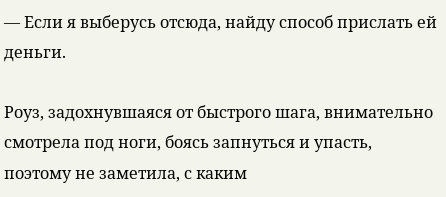— Если я выберусь отсюда, найду способ прислать ей деньги.

Роуз, задохнувшаяся от быстрого шага, внимательно смотрела под ноги, боясь запнуться и упасть, поэтому не заметила, с каким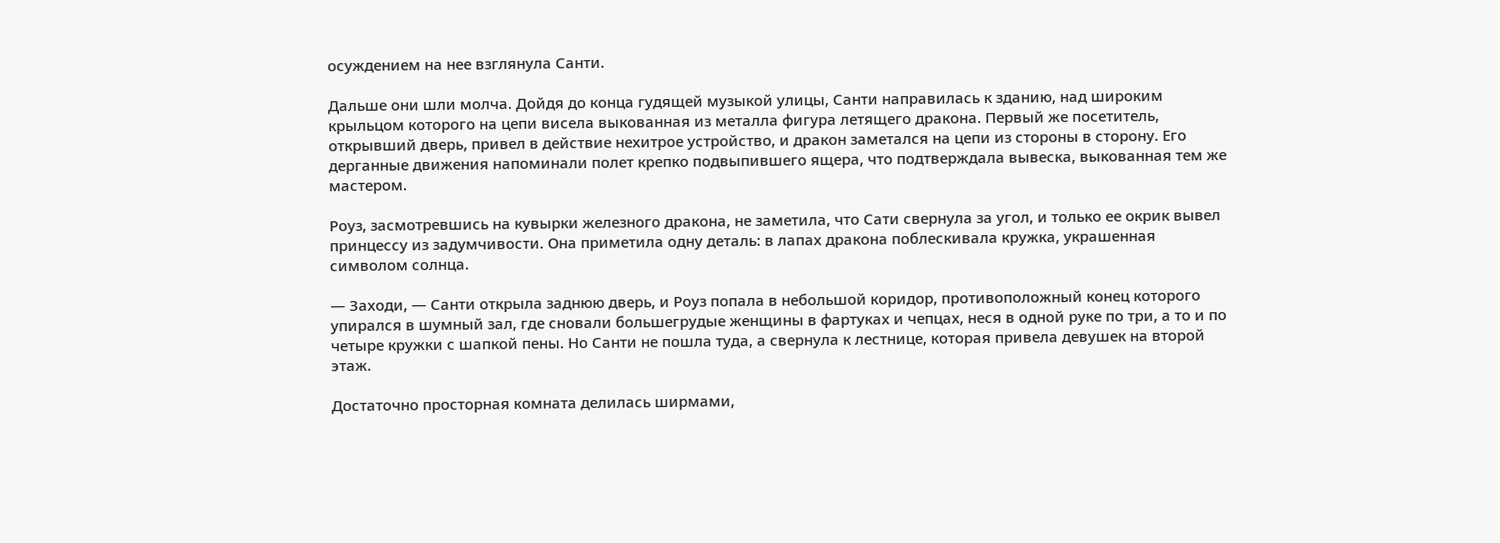осуждением на нее взглянула Санти.

Дальше они шли молча. Дойдя до конца гудящей музыкой улицы, Санти направилась к зданию, над широким крыльцом которого на цепи висела выкованная из металла фигура летящего дракона. Первый же посетитель, открывший дверь, привел в действие нехитрое устройство, и дракон заметался на цепи из стороны в сторону. Его дерганные движения напоминали полет крепко подвыпившего ящера, что подтверждала вывеска, выкованная тем же мастером.

Роуз, засмотревшись на кувырки железного дракона, не заметила, что Сати свернула за угол, и только ее окрик вывел принцессу из задумчивости. Она приметила одну деталь: в лапах дракона поблескивала кружка, украшенная символом солнца.

— Заходи, — Санти открыла заднюю дверь, и Роуз попала в небольшой коридор, противоположный конец которого упирался в шумный зал, где сновали большегрудые женщины в фартуках и чепцах, неся в одной руке по три, а то и по четыре кружки с шапкой пены. Но Санти не пошла туда, а свернула к лестнице, которая привела девушек на второй этаж.

Достаточно просторная комната делилась ширмами,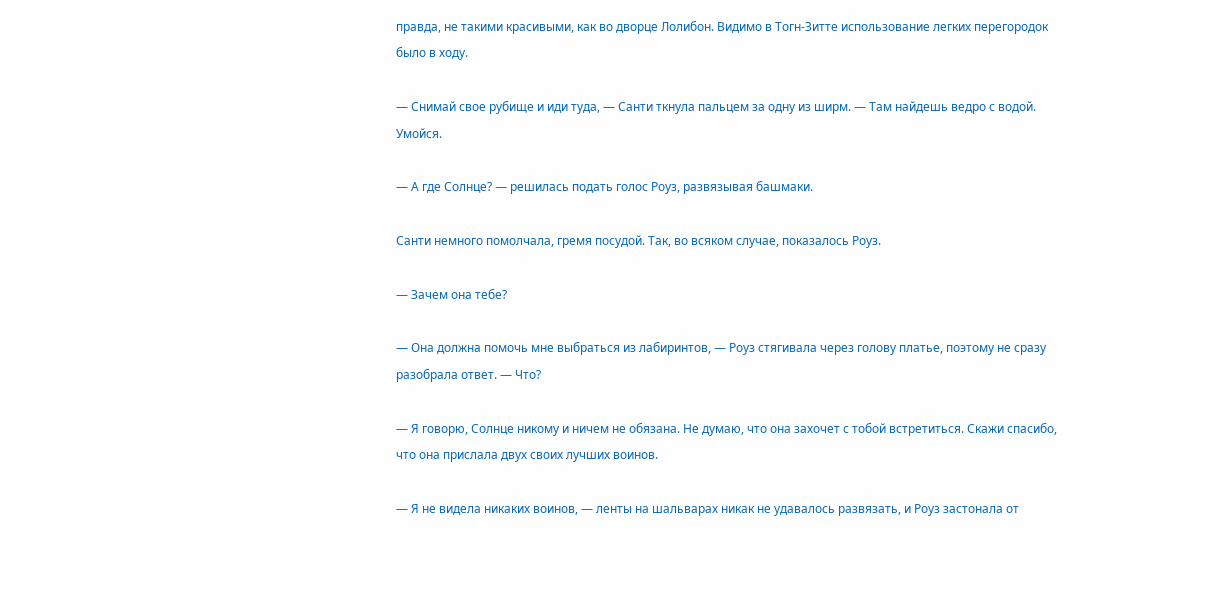правда, не такими красивыми, как во дворце Лолибон. Видимо в Тогн-Зитте использование легких перегородок было в ходу.

— Снимай свое рубище и иди туда, — Санти ткнула пальцем за одну из ширм. — Там найдешь ведро с водой. Умойся.

— А где Солнце? — решилась подать голос Роуз, развязывая башмаки.

Санти немного помолчала, гремя посудой. Так, во всяком случае, показалось Роуз.

— Зачем она тебе?

— Она должна помочь мне выбраться из лабиринтов, — Роуз стягивала через голову платье, поэтому не сразу разобрала ответ. — Что?

— Я говорю, Солнце никому и ничем не обязана. Не думаю, что она захочет с тобой встретиться. Скажи спасибо, что она прислала двух своих лучших воинов.

— Я не видела никаких воинов, — ленты на шальварах никак не удавалось развязать, и Роуз застонала от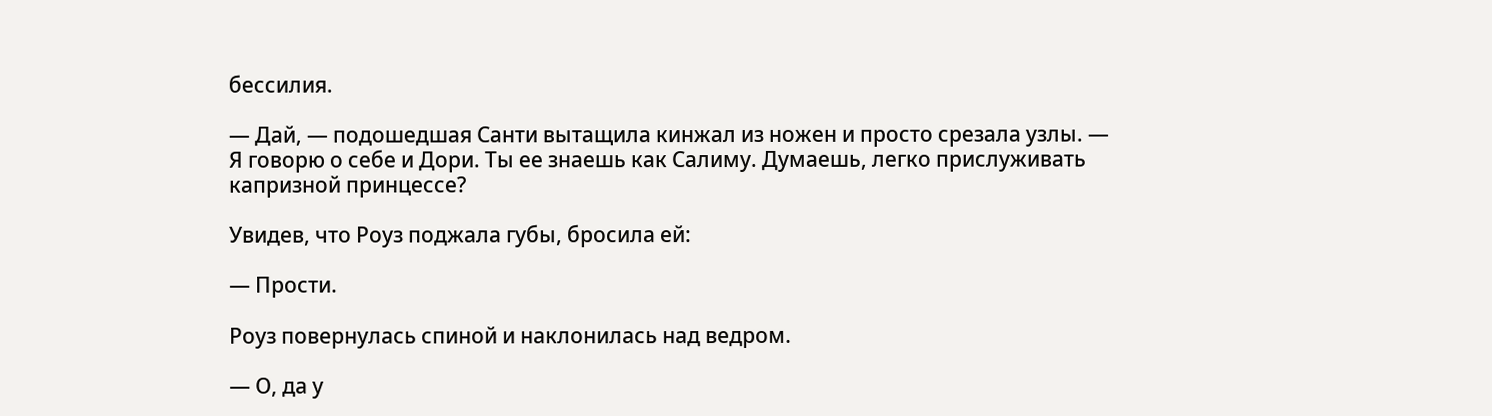бессилия.

— Дай, — подошедшая Санти вытащила кинжал из ножен и просто срезала узлы. — Я говорю о себе и Дори. Ты ее знаешь как Салиму. Думаешь, легко прислуживать капризной принцессе?

Увидев, что Роуз поджала губы, бросила ей:

— Прости.

Роуз повернулась спиной и наклонилась над ведром.

— О, да у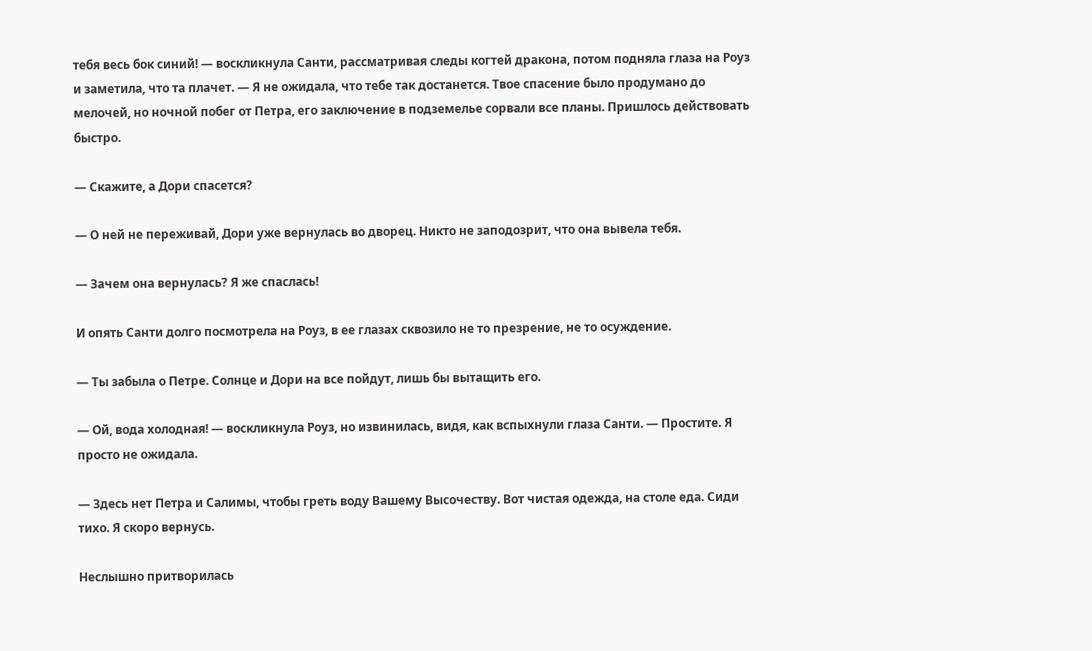тебя весь бок синий! — воскликнула Санти, рассматривая следы когтей дракона, потом подняла глаза на Роуз и заметила, что та плачет. — Я не ожидала, что тебе так достанется. Твое спасение было продумано до мелочей, но ночной побег от Петра, его заключение в подземелье сорвали все планы. Пришлось действовать быстро.

— Скажите, а Дори спасется?

— О ней не переживай, Дори уже вернулась во дворец. Никто не заподозрит, что она вывела тебя.

— Зачем она вернулась? Я же спаслась!

И опять Санти долго посмотрела на Роуз, в ее глазах сквозило не то презрение, не то осуждение.

— Ты забыла о Петре. Солнце и Дори на все пойдут, лишь бы вытащить его.

— Ой, вода холодная! — воскликнула Роуз, но извинилась, видя, как вспыхнули глаза Санти. — Простите. Я просто не ожидала.

— Здесь нет Петра и Салимы, чтобы греть воду Вашему Высочеству. Вот чистая одежда, на столе еда. Сиди тихо. Я скоро вернусь.

Неслышно притворилась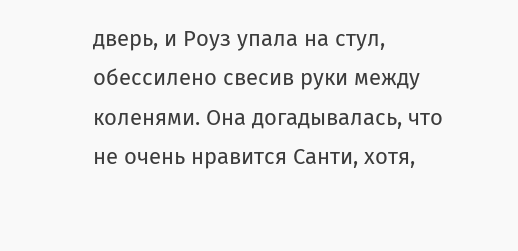дверь, и Роуз упала на стул, обессилено свесив руки между коленями. Она догадывалась, что не очень нравится Санти, хотя,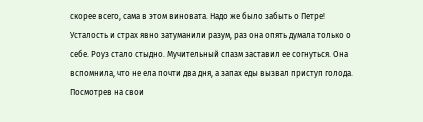скорее всего, сама в этом виновата. Надо же было забыть о Петре! Усталость и страх явно затуманили разум, раз она опять думала только о себе. Роуз стало стыдно. Мучительный спазм заставил ее согнуться. Она вспомнила, что не ела почти два дня, а запах еды вызвал приступ голода. Посмотрев на свои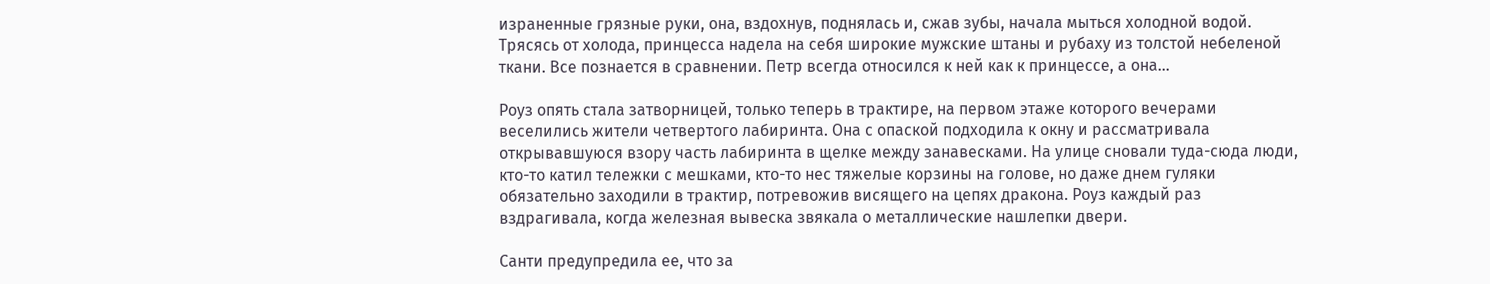израненные грязные руки, она, вздохнув, поднялась и, сжав зубы, начала мыться холодной водой. Трясясь от холода, принцесса надела на себя широкие мужские штаны и рубаху из толстой небеленой ткани. Все познается в сравнении. Петр всегда относился к ней как к принцессе, а она…

Роуз опять стала затворницей, только теперь в трактире, на первом этаже которого вечерами веселились жители четвертого лабиринта. Она с опаской подходила к окну и рассматривала открывавшуюся взору часть лабиринта в щелке между занавесками. На улице сновали туда-сюда люди, кто-то катил тележки с мешками, кто-то нес тяжелые корзины на голове, но даже днем гуляки обязательно заходили в трактир, потревожив висящего на цепях дракона. Роуз каждый раз вздрагивала, когда железная вывеска звякала о металлические нашлепки двери.

Санти предупредила ее, что за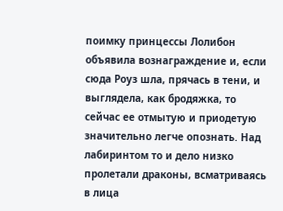поимку принцессы Лолибон объявила вознаграждение и, если сюда Роуз шла, прячась в тени, и выглядела, как бродяжка, то сейчас ее отмытую и приодетую значительно легче опознать. Над лабиринтом то и дело низко пролетали драконы, всматриваясь в лица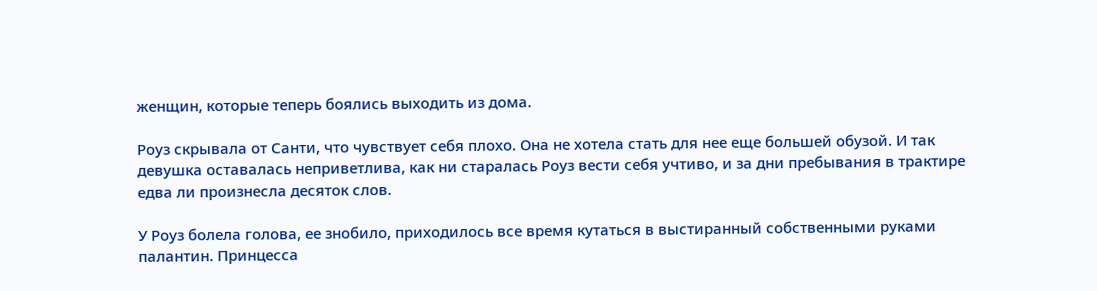женщин, которые теперь боялись выходить из дома.

Роуз скрывала от Санти, что чувствует себя плохо. Она не хотела стать для нее еще большей обузой. И так девушка оставалась неприветлива, как ни старалась Роуз вести себя учтиво, и за дни пребывания в трактире едва ли произнесла десяток слов.

У Роуз болела голова, ее знобило, приходилось все время кутаться в выстиранный собственными руками палантин. Принцесса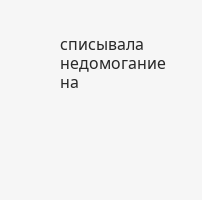списывала недомогание на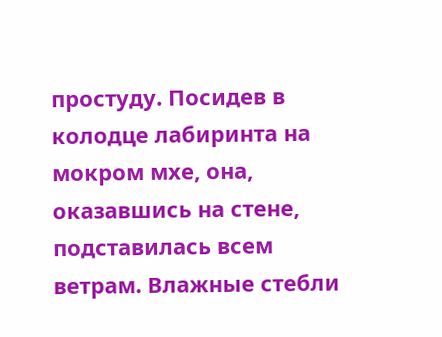простуду. Посидев в колодце лабиринта на мокром мхе, она, оказавшись на стене, подставилась всем ветрам. Влажные стебли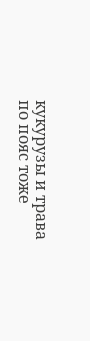кукурузы и трава по пояс тоже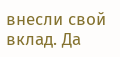внесли свой вклад. Да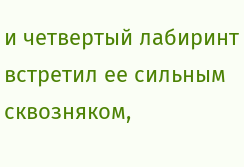и четвертый лабиринт встретил ее сильным сквозняком,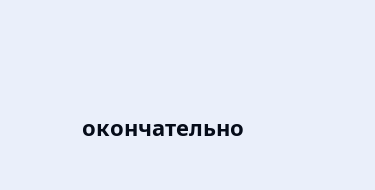окончательно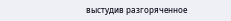выстудив разгоряченное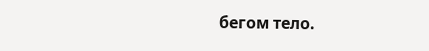бегом тело.